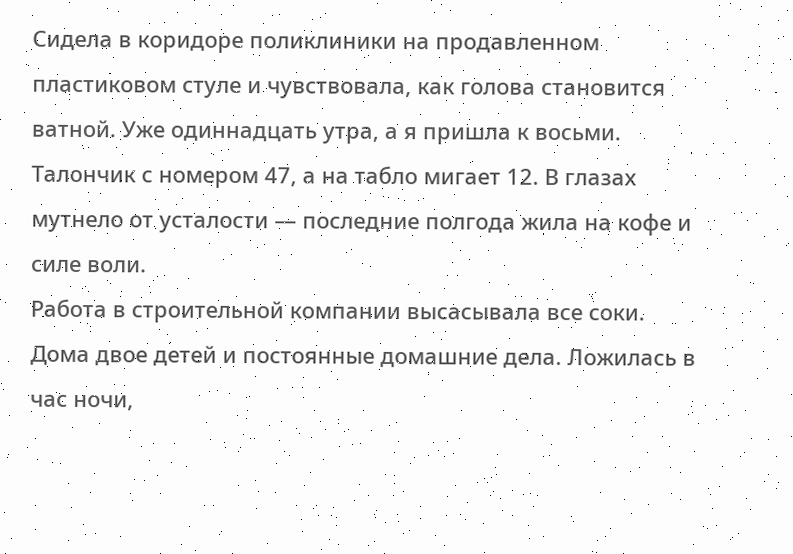Сидела в коридоре поликлиники на продавленном пластиковом стуле и чувствовала, как голова становится ватной. Уже одиннадцать утра, а я пришла к восьми. Талончик с номером 47, а на табло мигает 12. В глазах мутнело от усталости — последние полгода жила на кофе и силе воли.
Работа в строительной компании высасывала все соки. Дома двое детей и постоянные домашние дела. Ложилась в час ночи,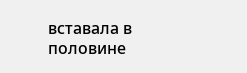вставала в половине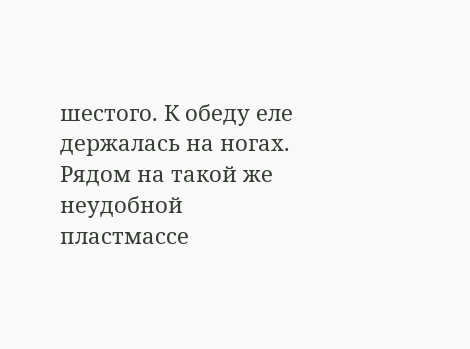шестого. К обеду еле держалась на ногах.
Рядом на такой же неудобной пластмассе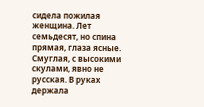сидела пожилая женщина. Лет семьдесят, но спина прямая, глаза ясные. Смуглая, с высокими скулами, явно не русская. В руках держала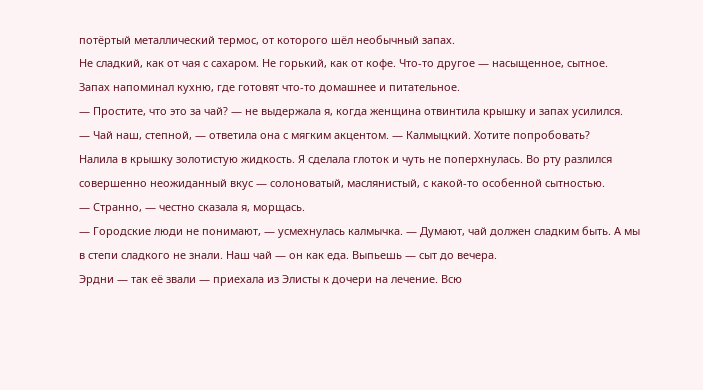потёртый металлический термос, от которого шёл необычный запах.
Не сладкий, как от чая с сахаром. Не горький, как от кофе. Что-то другое — насыщенное, сытное. Запах напоминал кухню, где готовят что-то домашнее и питательное.
— Простите, что это за чай? — не выдержала я, когда женщина отвинтила крышку и запах усилился.
— Чай наш, степной, — ответила она с мягким акцентом. — Калмыцкий. Хотите попробовать?
Налила в крышку золотистую жидкость. Я сделала глоток и чуть не поперхнулась. Во рту разлился совершенно неожиданный вкус — солоноватый, маслянистый, с какой-то особенной сытностью.
— Странно, — честно сказала я, морщась.
— Городские люди не понимают, — усмехнулась калмычка. — Думают, чай должен сладким быть. А мы в степи сладкого не знали. Наш чай — он как еда. Выпьешь — сыт до вечера.
Эрдни — так её звали — приехала из Элисты к дочери на лечение. Всю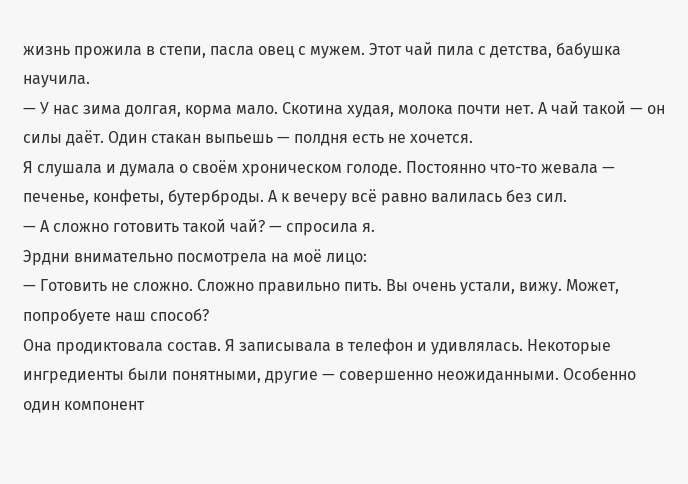жизнь прожила в степи, пасла овец с мужем. Этот чай пила с детства, бабушка научила.
— У нас зима долгая, корма мало. Скотина худая, молока почти нет. А чай такой — он силы даёт. Один стакан выпьешь — полдня есть не хочется.
Я слушала и думала о своём хроническом голоде. Постоянно что-то жевала — печенье, конфеты, бутерброды. А к вечеру всё равно валилась без сил.
— А сложно готовить такой чай? — спросила я.
Эрдни внимательно посмотрела на моё лицо:
— Готовить не сложно. Сложно правильно пить. Вы очень устали, вижу. Может, попробуете наш способ?
Она продиктовала состав. Я записывала в телефон и удивлялась. Некоторые ингредиенты были понятными, другие — совершенно неожиданными. Особенно один компонент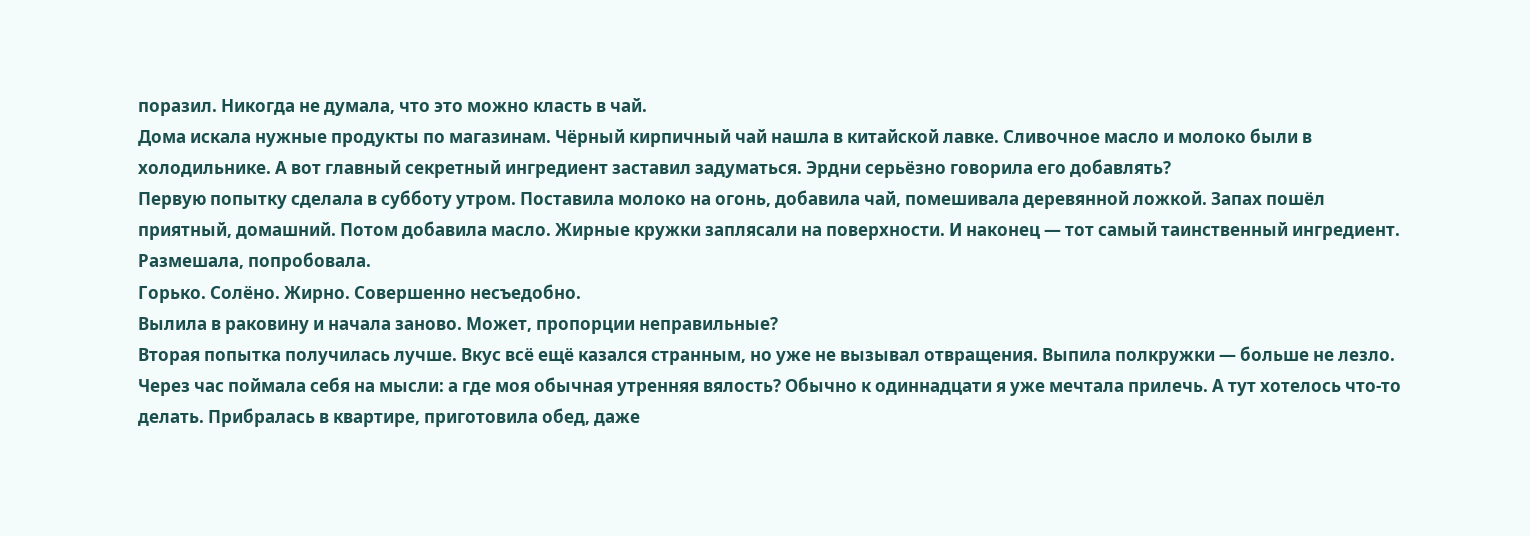поразил. Никогда не думала, что это можно класть в чай.
Дома искала нужные продукты по магазинам. Чёрный кирпичный чай нашла в китайской лавке. Сливочное масло и молоко были в холодильнике. А вот главный секретный ингредиент заставил задуматься. Эрдни серьёзно говорила его добавлять?
Первую попытку сделала в субботу утром. Поставила молоко на огонь, добавила чай, помешивала деревянной ложкой. Запах пошёл приятный, домашний. Потом добавила масло. Жирные кружки заплясали на поверхности. И наконец — тот самый таинственный ингредиент. Размешала, попробовала.
Горько. Солёно. Жирно. Совершенно несъедобно.
Вылила в раковину и начала заново. Может, пропорции неправильные?
Вторая попытка получилась лучше. Вкус всё ещё казался странным, но уже не вызывал отвращения. Выпила полкружки — больше не лезло.
Через час поймала себя на мысли: а где моя обычная утренняя вялость? Обычно к одиннадцати я уже мечтала прилечь. А тут хотелось что-то делать. Прибралась в квартире, приготовила обед, даже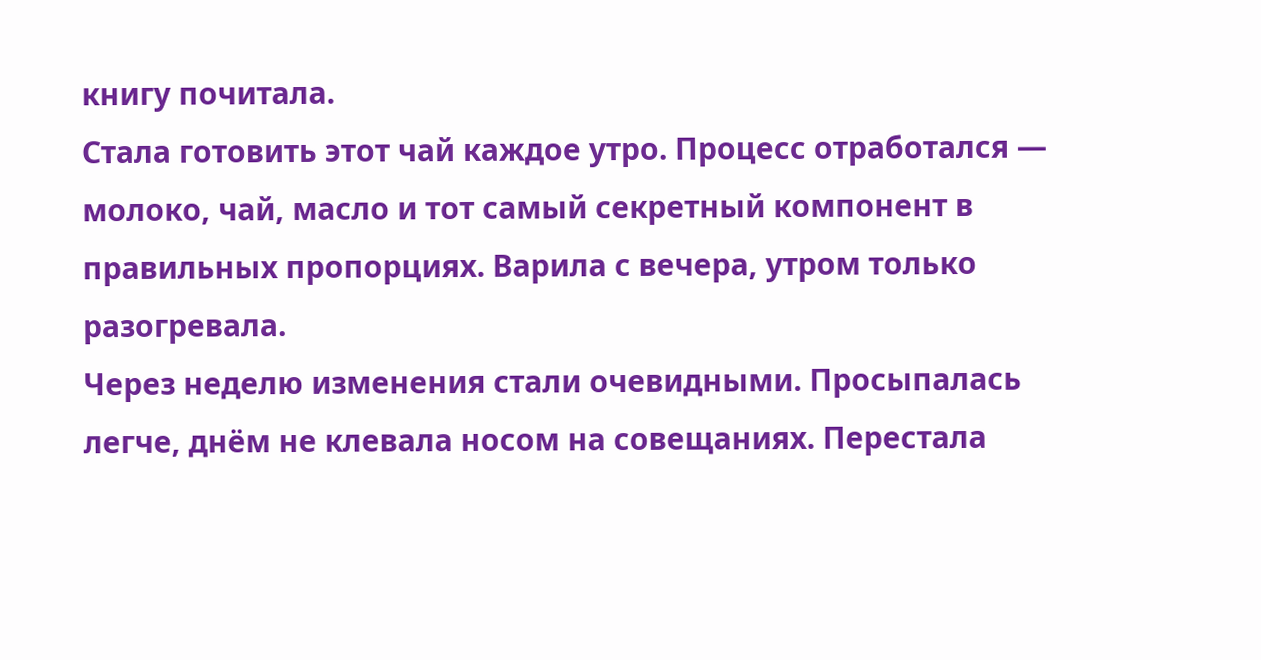книгу почитала.
Стала готовить этот чай каждое утро. Процесс отработался — молоко, чай, масло и тот самый секретный компонент в правильных пропорциях. Варила с вечера, утром только разогревала.
Через неделю изменения стали очевидными. Просыпалась легче, днём не клевала носом на совещаниях. Перестала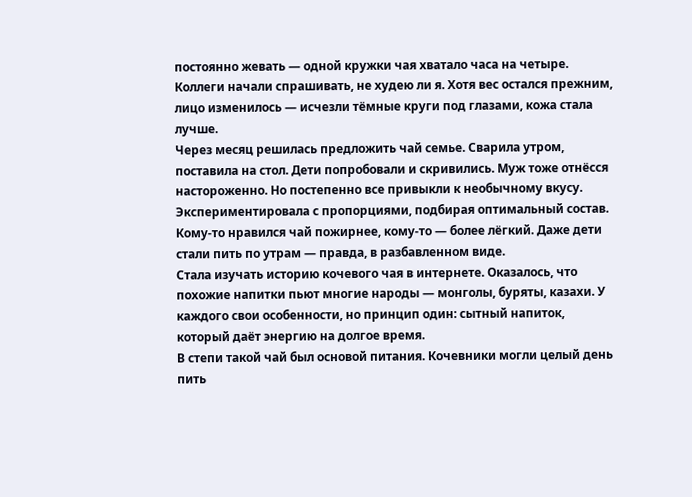постоянно жевать — одной кружки чая хватало часа на четыре.
Коллеги начали спрашивать, не худею ли я. Хотя вес остался прежним, лицо изменилось — исчезли тёмные круги под глазами, кожа стала лучше.
Через месяц решилась предложить чай семье. Сварила утром, поставила на стол. Дети попробовали и скривились. Муж тоже отнёсся настороженно. Но постепенно все привыкли к необычному вкусу.
Экспериментировала с пропорциями, подбирая оптимальный состав. Кому-то нравился чай пожирнее, кому-то — более лёгкий. Даже дети стали пить по утрам — правда, в разбавленном виде.
Стала изучать историю кочевого чая в интернете. Оказалось, что похожие напитки пьют многие народы — монголы, буряты, казахи. У каждого свои особенности, но принцип один: сытный напиток, который даёт энергию на долгое время.
В степи такой чай был основой питания. Кочевники могли целый день пить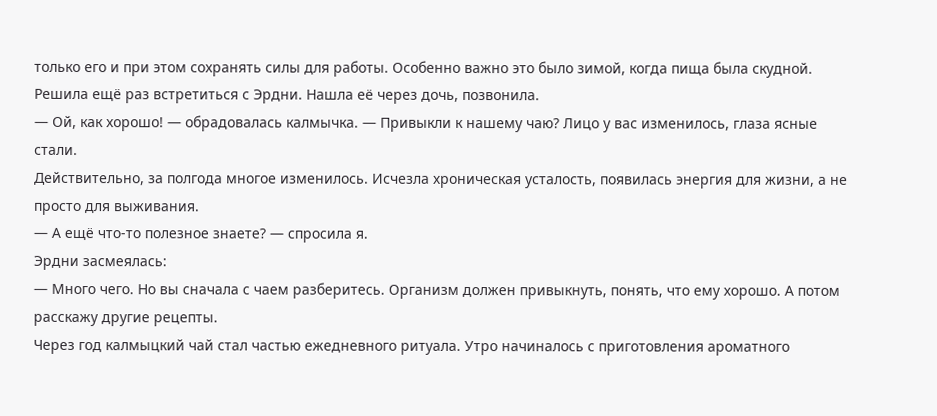только его и при этом сохранять силы для работы. Особенно важно это было зимой, когда пища была скудной.
Решила ещё раз встретиться с Эрдни. Нашла её через дочь, позвонила.
— Ой, как хорошо! — обрадовалась калмычка. — Привыкли к нашему чаю? Лицо у вас изменилось, глаза ясные стали.
Действительно, за полгода многое изменилось. Исчезла хроническая усталость, появилась энергия для жизни, а не просто для выживания.
— А ещё что-то полезное знаете? — спросила я.
Эрдни засмеялась:
— Много чего. Но вы сначала с чаем разберитесь. Организм должен привыкнуть, понять, что ему хорошо. А потом расскажу другие рецепты.
Через год калмыцкий чай стал частью ежедневного ритуала. Утро начиналось с приготовления ароматного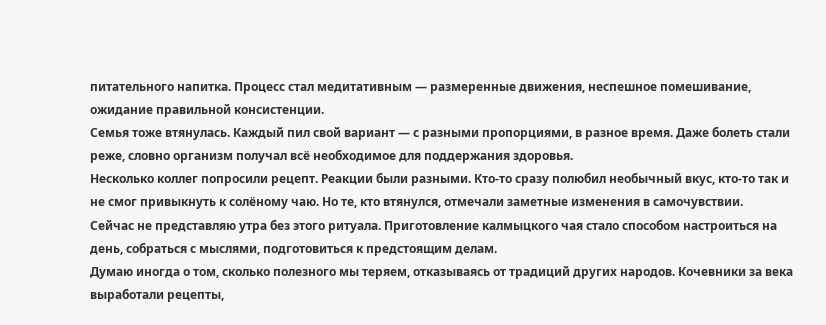питательного напитка. Процесс стал медитативным — размеренные движения, неспешное помешивание, ожидание правильной консистенции.
Семья тоже втянулась. Каждый пил свой вариант — с разными пропорциями, в разное время. Даже болеть стали реже, словно организм получал всё необходимое для поддержания здоровья.
Несколько коллег попросили рецепт. Реакции были разными. Кто-то сразу полюбил необычный вкус, кто-то так и не смог привыкнуть к солёному чаю. Но те, кто втянулся, отмечали заметные изменения в самочувствии.
Сейчас не представляю утра без этого ритуала. Приготовление калмыцкого чая стало способом настроиться на день, собраться с мыслями, подготовиться к предстоящим делам.
Думаю иногда о том, сколько полезного мы теряем, отказываясь от традиций других народов. Кочевники за века выработали рецепты,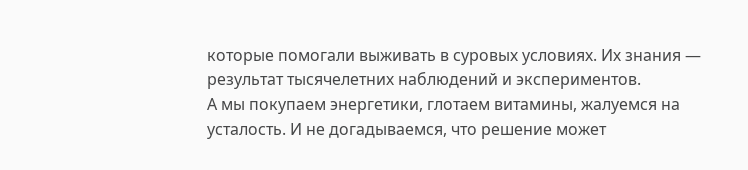которые помогали выживать в суровых условиях. Их знания — результат тысячелетних наблюдений и экспериментов.
А мы покупаем энергетики, глотаем витамины, жалуемся на усталость. И не догадываемся, что решение может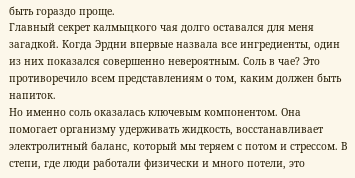быть гораздо проще.
Главный секрет калмыцкого чая долго оставался для меня загадкой. Когда Эрдни впервые назвала все ингредиенты, один из них показался совершенно невероятным. Соль в чае? Это противоречило всем представлениям о том, каким должен быть напиток.
Но именно соль оказалась ключевым компонентом. Она помогает организму удерживать жидкость, восстанавливает электролитный баланс, который мы теряем с потом и стрессом. В степи, где люди работали физически и много потели, это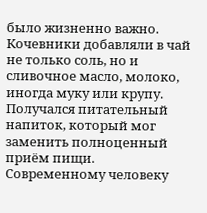было жизненно важно.
Кочевники добавляли в чай не только соль, но и сливочное масло, молоко, иногда муку или крупу. Получался питательный напиток, который мог заменить полноценный приём пищи.
Современному человеку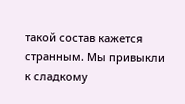такой состав кажется странным. Мы привыкли к сладкому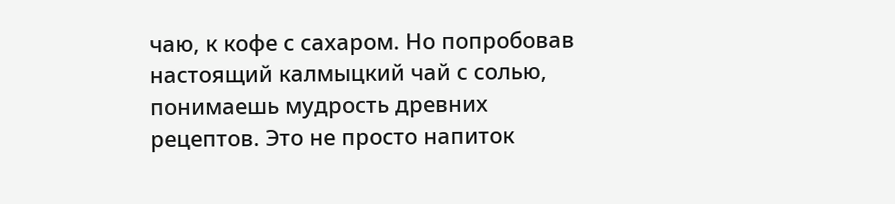чаю, к кофе с сахаром. Но попробовав настоящий калмыцкий чай с солью, понимаешь мудрость древних рецептов. Это не просто напиток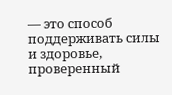— это способ поддерживать силы и здоровье, проверенный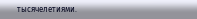тысячелетиями.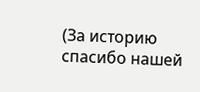(За историю спасибо нашей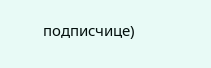подписчице)